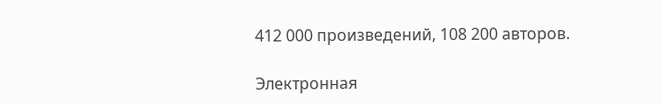412 000 произведений, 108 200 авторов.

Электронная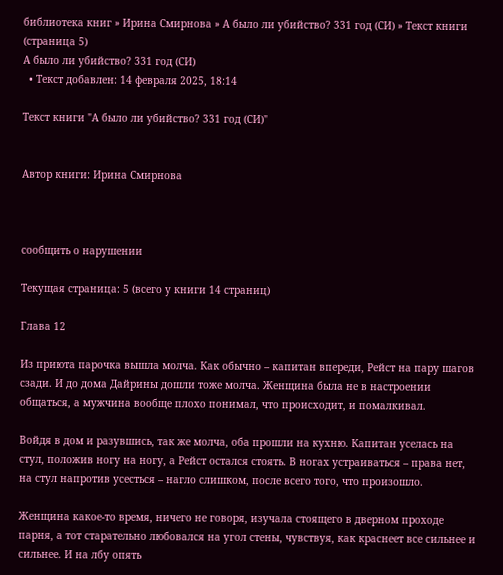библиотека книг » Ирина Смирнова » А было ли убийство? 331 год (СИ) » Текст книги (страница 5)
А было ли убийство? 331 год (СИ)
  • Текст добавлен: 14 февраля 2025, 18:14

Текст книги "А было ли убийство? 331 год (СИ)"


Автор книги: Ирина Смирнова



сообщить о нарушении

Текущая страница: 5 (всего у книги 14 страниц)

Глава 12

Из приюта парочка вышла молча. Как обычно – капитан впереди, Рейст на пару шагов сзади. И до дома Дайрины дошли тоже молча. Женщина была не в настроении общаться, а мужчина вообще плохо понимал, что происходит, и помалкивал.

Войдя в дом и разувшись, так же молча, оба прошли на кухню. Капитан уселась на стул, положив ногу на ногу, а Рейст остался стоять. В ногах устраиваться – права нет, на стул напротив усесться – нагло слишком, после всего того, что произошло.

Женщина какое-то время, ничего не говоря, изучала стоящего в дверном проходе парня, а тот старательно любовался на угол стены, чувствуя, как краснеет все сильнее и сильнее. И на лбу опять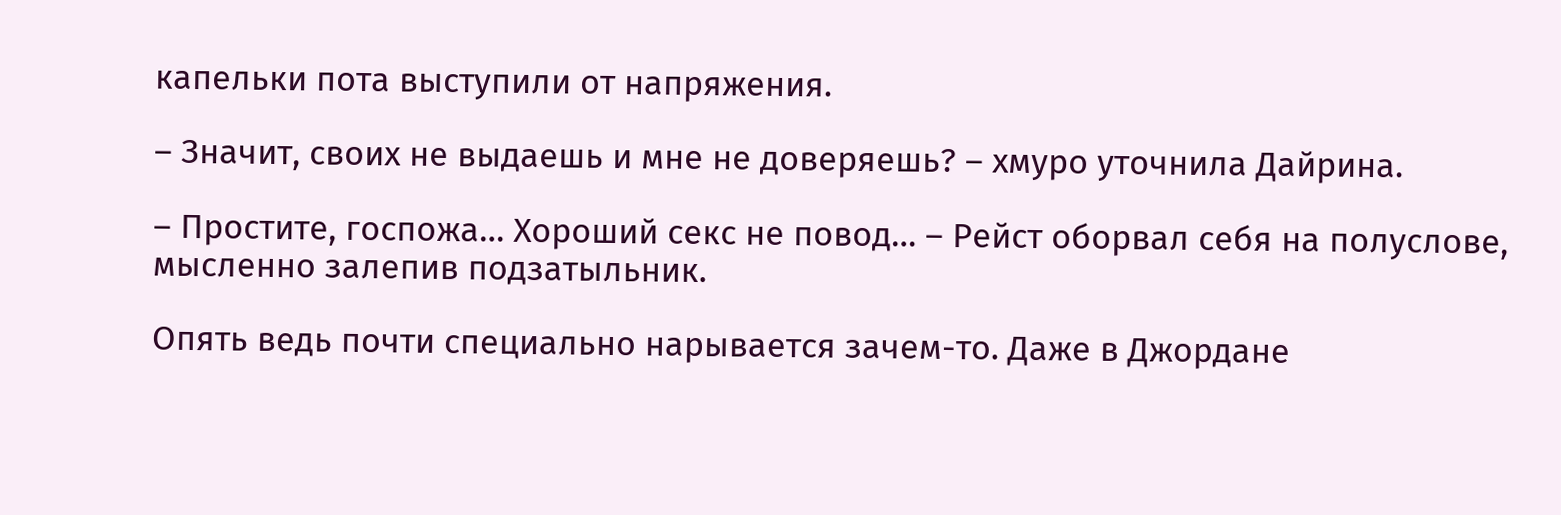капельки пота выступили от напряжения.

– Значит, своих не выдаешь и мне не доверяешь? – хмуро уточнила Дайрина.

– Простите, госпожа… Хороший секс не повод… – Рейст оборвал себя на полуслове, мысленно залепив подзатыльник.

Опять ведь почти специально нарывается зачем-то. Даже в Джордане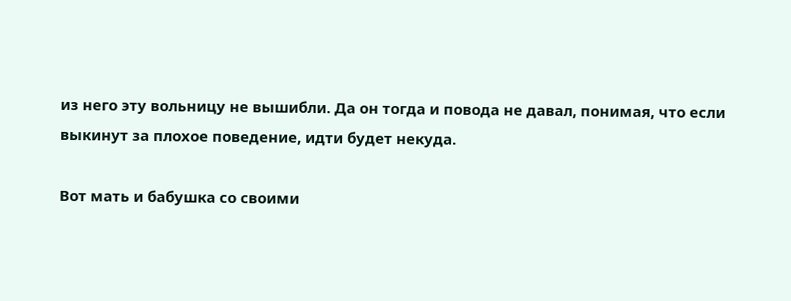из него эту вольницу не вышибли. Да он тогда и повода не давал, понимая, что если выкинут за плохое поведение, идти будет некуда.

Вот мать и бабушка со своими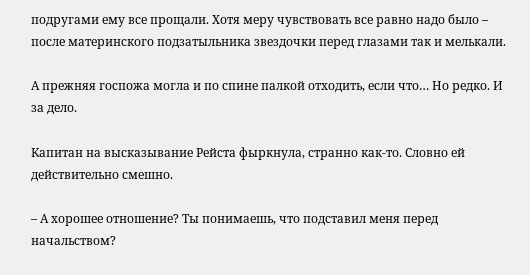подругами ему все прощали. Хотя меру чувствовать все равно надо было – после материнского подзатыльника звездочки перед глазами так и мелькали.

А прежняя госпожа могла и по спине палкой отходить, если что… Но редко. И за дело.

Капитан на высказывание Рейста фыркнула, странно как-то. Словно ей действительно смешно.

– А хорошее отношение? Ты понимаешь, что подставил меня перед начальством?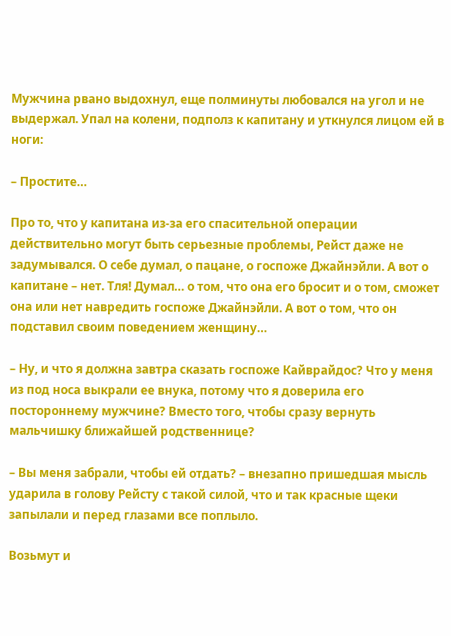Мужчина рвано выдохнул, еще полминуты любовался на угол и не выдержал. Упал на колени, подполз к капитану и уткнулся лицом ей в ноги:

– Простите…

Про то, что у капитана из-за его спасительной операции действительно могут быть серьезные проблемы, Рейст даже не задумывался. О себе думал, о пацане, о госпоже Джайнэйли. А вот о капитане – нет. Тля! Думал… о том, что она его бросит и о том, сможет она или нет навредить госпоже Джайнэйли. А вот о том, что он подставил своим поведением женщину…

– Ну, и что я должна завтра сказать госпоже Кайврайдос? Что у меня из под носа выкрали ее внука, потому что я доверила его постороннему мужчине? Вместо того, чтобы сразу вернуть мальчишку ближайшей родственнице?

– Вы меня забрали, чтобы ей отдать? – внезапно пришедшая мысль ударила в голову Рейсту с такой силой, что и так красные щеки запылали и перед глазами все поплыло.

Возьмут и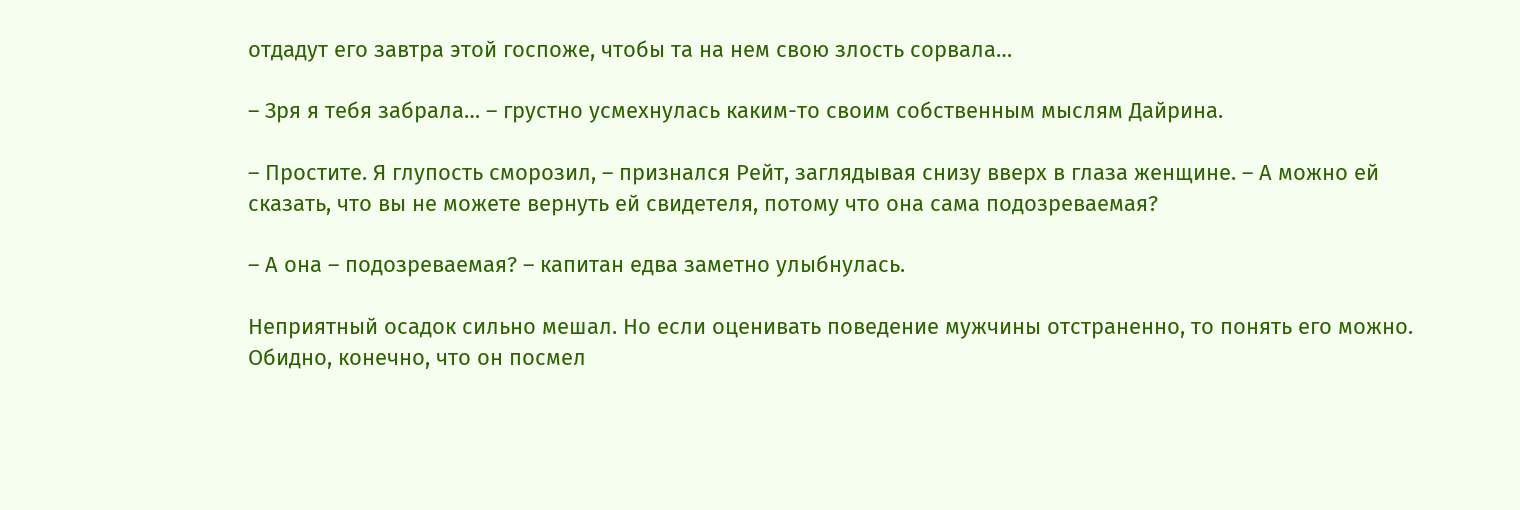отдадут его завтра этой госпоже, чтобы та на нем свою злость сорвала…

– Зря я тебя забрала… – грустно усмехнулась каким-то своим собственным мыслям Дайрина.

– Простите. Я глупость сморозил, – признался Рейт, заглядывая снизу вверх в глаза женщине. – А можно ей сказать, что вы не можете вернуть ей свидетеля, потому что она сама подозреваемая?

– А она – подозреваемая? – капитан едва заметно улыбнулась.

Неприятный осадок сильно мешал. Но если оценивать поведение мужчины отстраненно, то понять его можно. Обидно, конечно, что он посмел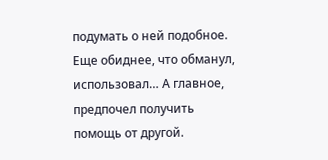подумать о ней подобное. Еще обиднее, что обманул, использовал… А главное, предпочел получить помощь от другой.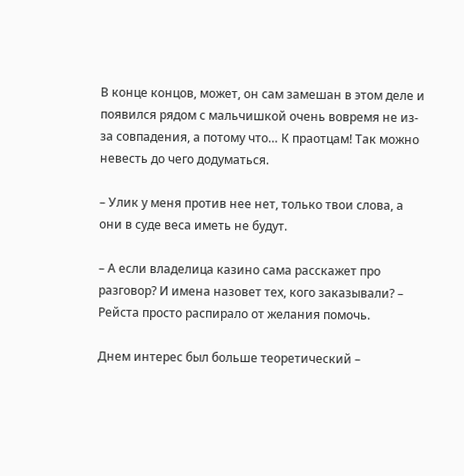В конце концов, может, он сам замешан в этом деле и появился рядом с мальчишкой очень вовремя не из-за совпадения, а потому что… К праотцам! Так можно невесть до чего додуматься.

– Улик у меня против нее нет, только твои слова, а они в суде веса иметь не будут.

– А если владелица казино сама расскажет про разговор? И имена назовет тех, кого заказывали? – Рейста просто распирало от желания помочь.

Днем интерес был больше теоретический –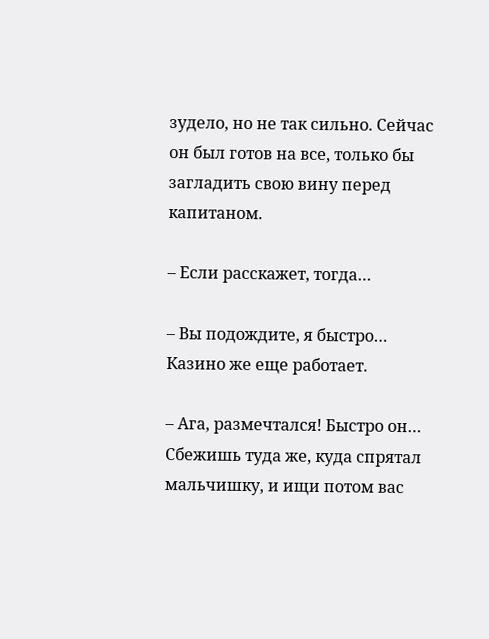зудело, но не так сильно. Сейчас он был готов на все, только бы загладить свою вину перед капитаном.

– Если расскажет, тогда…

– Вы подождите, я быстро… Казино же еще работает.

– Ага, размечтался! Быстро он… Сбежишь туда же, куда спрятал мальчишку, и ищи потом вас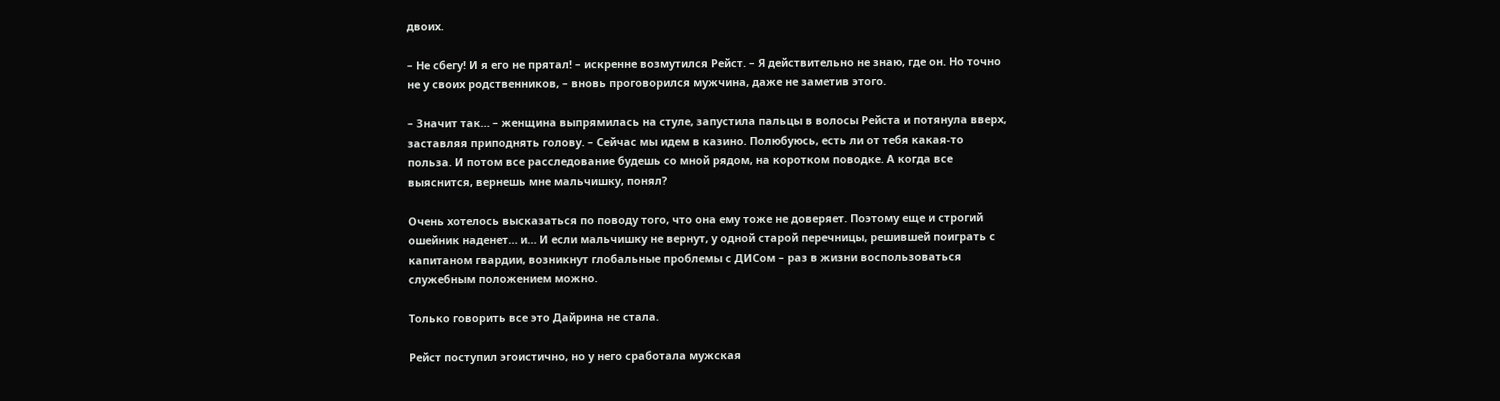двоих.

– Не сбегу! И я его не прятал! – искренне возмутился Рейст. – Я действительно не знаю, где он. Но точно не у своих родственников, – вновь проговорился мужчина, даже не заметив этого.

– Значит так… – женщина выпрямилась на стуле, запустила пальцы в волосы Рейста и потянула вверх, заставляя приподнять голову. – Сейчас мы идем в казино. Полюбуюсь, есть ли от тебя какая-то польза. И потом все расследование будешь со мной рядом, на коротком поводке. А когда все выяснится, вернешь мне мальчишку, понял?

Очень хотелось высказаться по поводу того, что она ему тоже не доверяет. Поэтому еще и строгий ошейник наденет… и… И если мальчишку не вернут, у одной старой перечницы, решившей поиграть с капитаном гвардии, возникнут глобальные проблемы с ДИСом – раз в жизни воспользоваться служебным положением можно.

Только говорить все это Дайрина не стала.

Рейст поступил эгоистично, но у него сработала мужская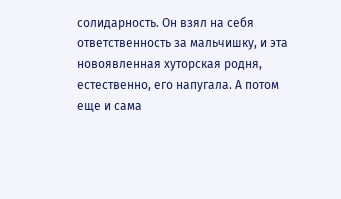солидарность. Он взял на себя ответственность за мальчишку, и эта новоявленная хуторская родня, естественно, его напугала. А потом еще и сама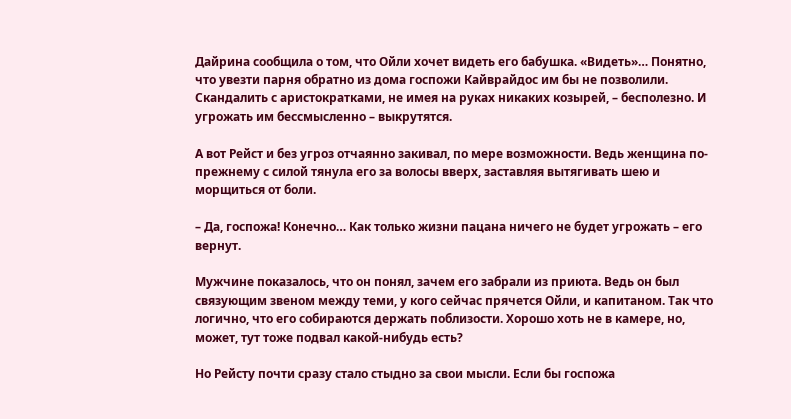Дайрина сообщила о том, что Ойли хочет видеть его бабушка. «Видеть»… Понятно, что увезти парня обратно из дома госпожи Кайврайдос им бы не позволили. Скандалить с аристократками, не имея на руках никаких козырей, – бесполезно. И угрожать им бессмысленно – выкрутятся.

А вот Рейст и без угроз отчаянно закивал, по мере возможности. Ведь женщина по-прежнему с силой тянула его за волосы вверх, заставляя вытягивать шею и морщиться от боли.

– Да, госпожа! Конечно… Как только жизни пацана ничего не будет угрожать – его вернут.

Мужчине показалось, что он понял, зачем его забрали из приюта. Ведь он был связующим звеном между теми, у кого сейчас прячется Ойли, и капитаном. Так что логично, что его собираются держать поблизости. Хорошо хоть не в камере, но, может, тут тоже подвал какой-нибудь есть?

Но Рейсту почти сразу стало стыдно за свои мысли. Если бы госпожа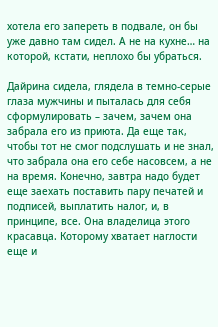хотела его запереть в подвале, он бы уже давно там сидел. А не на кухне… на которой, кстати, неплохо бы убраться.

Дайрина сидела, глядела в темно-серые глаза мужчины и пыталась для себя сформулировать – зачем, зачем она забрала его из приюта. Да еще так, чтобы тот не смог подслушать и не знал, что забрала она его себе насовсем, а не на время. Конечно, завтра надо будет еще заехать поставить пару печатей и подписей, выплатить налог, и, в принципе, все. Она владелица этого красавца. Которому хватает наглости еще и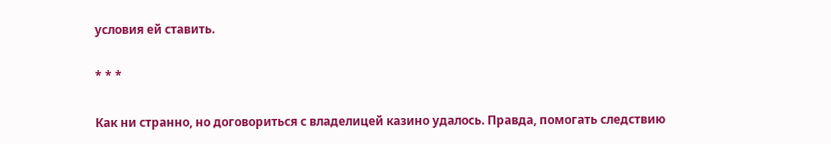условия ей ставить.

* * *

Как ни странно, но договориться с владелицей казино удалось. Правда, помогать следствию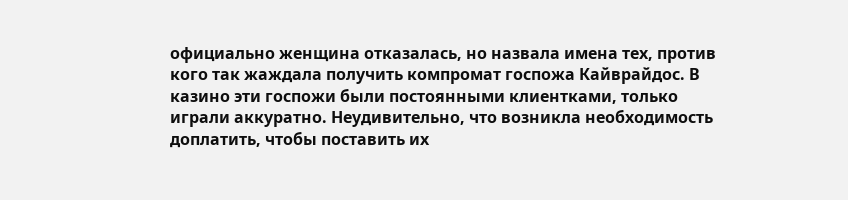официально женщина отказалась, но назвала имена тех, против кого так жаждала получить компромат госпожа Кайврайдос. В казино эти госпожи были постоянными клиентками, только играли аккуратно. Неудивительно, что возникла необходимость доплатить, чтобы поставить их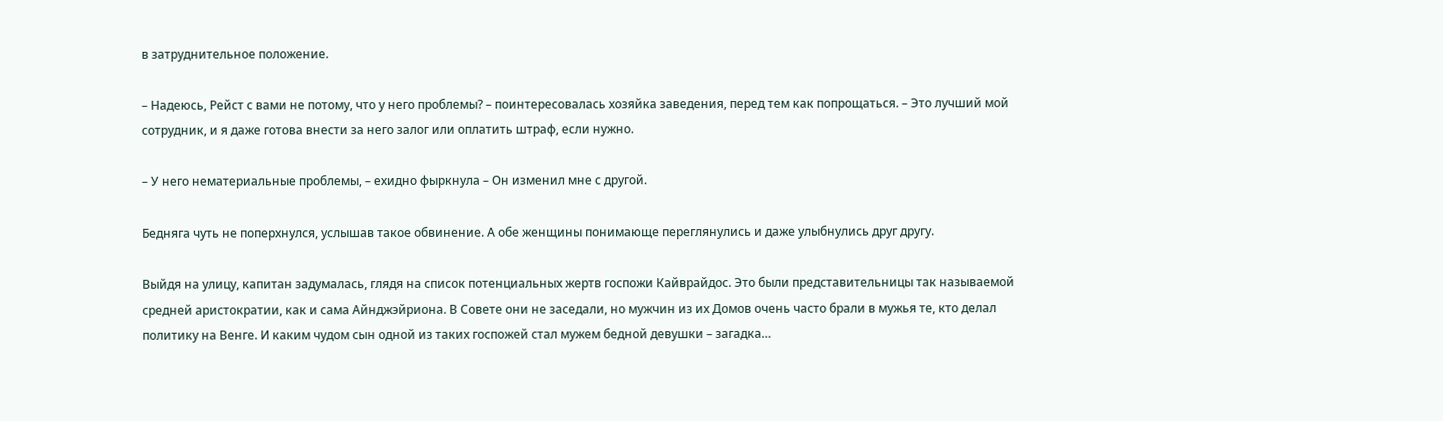в затруднительное положение.

– Надеюсь, Рейст с вами не потому, что у него проблемы? – поинтересовалась хозяйка заведения, перед тем как попрощаться. – Это лучший мой сотрудник, и я даже готова внести за него залог или оплатить штраф, если нужно.

– У него нематериальные проблемы, – ехидно фыркнула – Он изменил мне с другой.

Бедняга чуть не поперхнулся, услышав такое обвинение. А обе женщины понимающе переглянулись и даже улыбнулись друг другу.

Выйдя на улицу, капитан задумалась, глядя на список потенциальных жертв госпожи Кайврайдос. Это были представительницы так называемой средней аристократии, как и сама Айнджэйриона. В Совете они не заседали, но мужчин из их Домов очень часто брали в мужья те, кто делал политику на Венге. И каким чудом сын одной из таких госпожей стал мужем бедной девушки – загадка…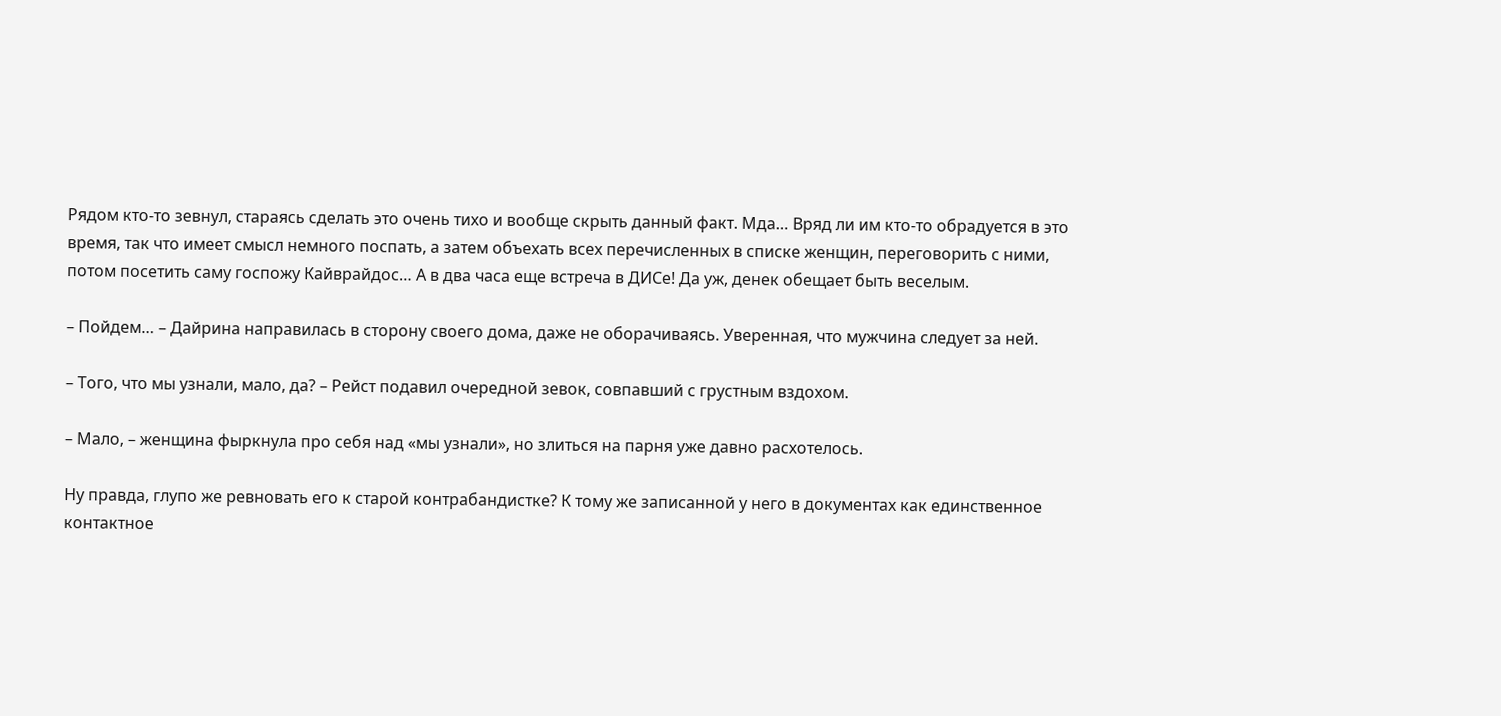Рядом кто-то зевнул, стараясь сделать это очень тихо и вообще скрыть данный факт. Мда… Вряд ли им кто-то обрадуется в это время, так что имеет смысл немного поспать, а затем объехать всех перечисленных в списке женщин, переговорить с ними, потом посетить саму госпожу Кайврайдос… А в два часа еще встреча в ДИСе! Да уж, денек обещает быть веселым.

– Пойдем… – Дайрина направилась в сторону своего дома, даже не оборачиваясь. Уверенная, что мужчина следует за ней.

– Того, что мы узнали, мало, да? – Рейст подавил очередной зевок, совпавший с грустным вздохом.

– Мало, – женщина фыркнула про себя над «мы узнали», но злиться на парня уже давно расхотелось.

Ну правда, глупо же ревновать его к старой контрабандистке? К тому же записанной у него в документах как единственное контактное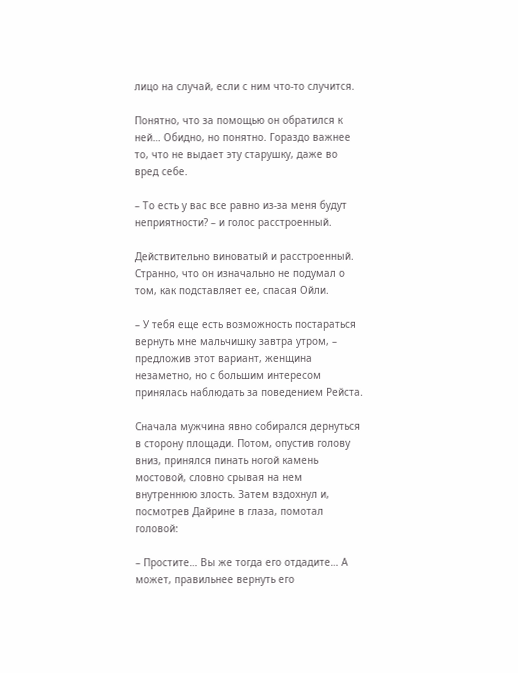лицо на случай, если с ним что-то случится.

Понятно, что за помощью он обратился к ней… Обидно, но понятно. Гораздо важнее то, что не выдает эту старушку, даже во вред себе.

– То есть у вас все равно из-за меня будут неприятности? – и голос расстроенный.

Действительно виноватый и расстроенный. Странно, что он изначально не подумал о том, как подставляет ее, спасая Ойли.

– У тебя еще есть возможность постараться вернуть мне мальчишку завтра утром, – предложив этот вариант, женщина незаметно, но с большим интересом принялась наблюдать за поведением Рейста.

Сначала мужчина явно собирался дернуться в сторону площади. Потом, опустив голову вниз, принялся пинать ногой камень мостовой, словно срывая на нем внутреннюю злость. Затем вздохнул и, посмотрев Дайрине в глаза, помотал головой:

– Простите… Вы же тогда его отдадите… А может, правильнее вернуть его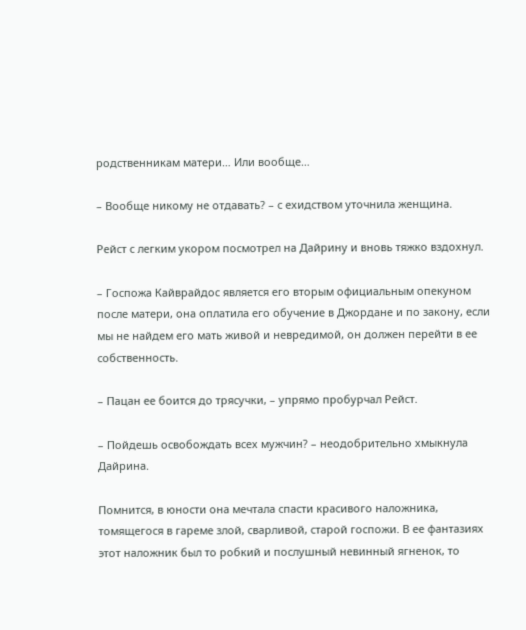родственникам матери… Или вообще…

– Вообще никому не отдавать? – с ехидством уточнила женщина.

Рейст с легким укором посмотрел на Дайрину и вновь тяжко вздохнул.

– Госпожа Кайврайдос является его вторым официальным опекуном после матери, она оплатила его обучение в Джордане и по закону, если мы не найдем его мать живой и невредимой, он должен перейти в ее собственность.

– Пацан ее боится до трясучки, – упрямо пробурчал Рейст.

– Пойдешь освобождать всех мужчин? – неодобрительно хмыкнула Дайрина.

Помнится, в юности она мечтала спасти красивого наложника, томящегося в гареме злой, сварливой, старой госпожи. В ее фантазиях этот наложник был то робкий и послушный невинный ягненок, то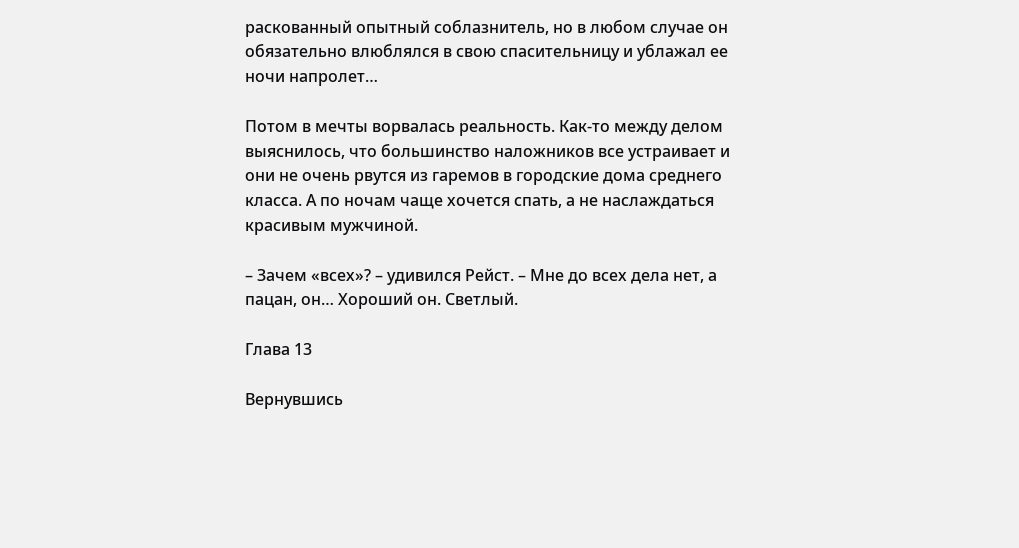раскованный опытный соблазнитель, но в любом случае он обязательно влюблялся в свою спасительницу и ублажал ее ночи напролет…

Потом в мечты ворвалась реальность. Как-то между делом выяснилось, что большинство наложников все устраивает и они не очень рвутся из гаремов в городские дома среднего класса. А по ночам чаще хочется спать, а не наслаждаться красивым мужчиной.

– Зачем «всех»? – удивился Рейст. – Мне до всех дела нет, а пацан, он… Хороший он. Светлый.

Глава 13

Вернувшись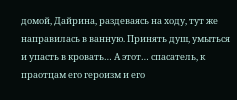домой, Дайрина, раздеваясь на ходу, тут же направилась в ванную. Принять душ, умыться и упасть в кровать… А этот… спасатель, к праотцам его героизм и его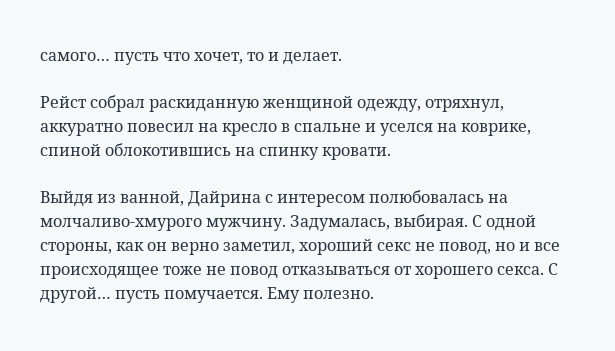самого… пусть что хочет, то и делает.

Рейст собрал раскиданную женщиной одежду, отряхнул, аккуратно повесил на кресло в спальне и уселся на коврике, спиной облокотившись на спинку кровати.

Выйдя из ванной, Дайрина с интересом полюбовалась на молчаливо-хмурого мужчину. Задумалась, выбирая. С одной стороны, как он верно заметил, хороший секс не повод, но и все происходящее тоже не повод отказываться от хорошего секса. С другой… пусть помучается. Ему полезно.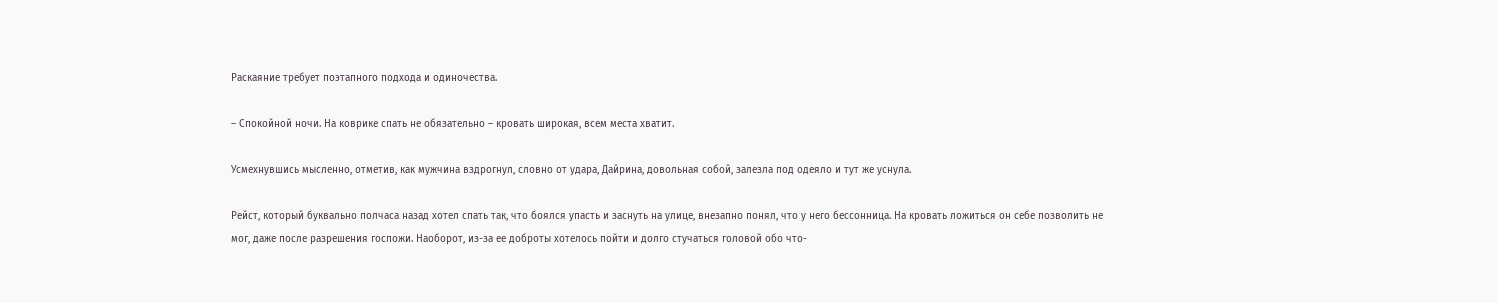Раскаяние требует поэтапного подхода и одиночества.

– Спокойной ночи. На коврике спать не обязательно – кровать широкая, всем места хватит.

Усмехнувшись мысленно, отметив, как мужчина вздрогнул, словно от удара, Дайрина, довольная собой, залезла под одеяло и тут же уснула.

Рейст, который буквально полчаса назад хотел спать так, что боялся упасть и заснуть на улице, внезапно понял, что у него бессонница. На кровать ложиться он себе позволить не мог, даже после разрешения госпожи. Наоборот, из-за ее доброты хотелось пойти и долго стучаться головой обо что-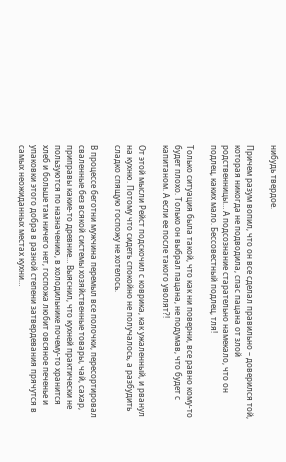нибудь твердое.

Причем разум вопил, что он все сделал правильно – доверился той, которая никогда не подводила, спас пацана от злой родственницы… А подсознание старательно намекало, что он подлец, каких мало. Бессовестный подлец, тля!

Только ситуация была такой, что как ни поверни, все равно кому-то будет плохо. Только он выбрал пацана, не подумав, что будет с капитаном. А если ее после такого уволят?!

От этой мысли Рейст подскочил с коврика, как ужаленный, и рванул на кухню. Потому что сидеть спокойно не получалось, а разбудить сладко спящую госпожу не хотелось.

В процессе беготни мужчина перемыл все полочки, пересортировал сваленные без всякой системы хозяйственные товары, чай, сахар, приправы какие-то древние… Выяснил, что кухней практически не пользуются по назначению, в холодильнике почему-то хранится хлеб и больше там ничего нет, госпожа любит овсяное печенье и упаковки этого добра в разной степени затвердевания прячутся в самых неожиданных местах кухни…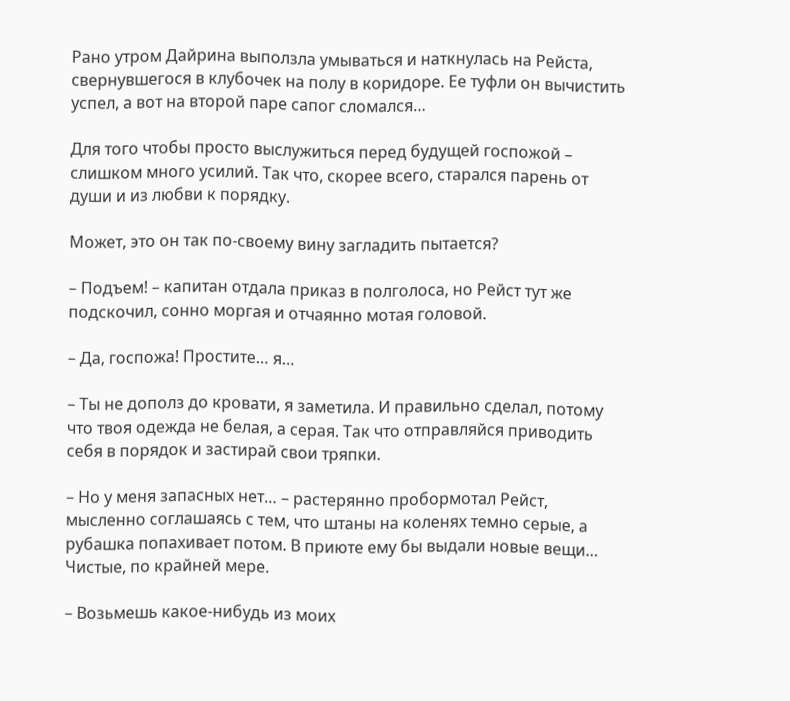Рано утром Дайрина выползла умываться и наткнулась на Рейста, свернувшегося в клубочек на полу в коридоре. Ее туфли он вычистить успел, а вот на второй паре сапог сломался…

Для того чтобы просто выслужиться перед будущей госпожой – слишком много усилий. Так что, скорее всего, старался парень от души и из любви к порядку.

Может, это он так по-своему вину загладить пытается?

– Подъем! – капитан отдала приказ в полголоса, но Рейст тут же подскочил, сонно моргая и отчаянно мотая головой.

– Да, госпожа! Простите… я…

– Ты не дополз до кровати, я заметила. И правильно сделал, потому что твоя одежда не белая, а серая. Так что отправляйся приводить себя в порядок и застирай свои тряпки.

– Но у меня запасных нет… – растерянно пробормотал Рейст, мысленно соглашаясь с тем, что штаны на коленях темно серые, а рубашка попахивает потом. В приюте ему бы выдали новые вещи… Чистые, по крайней мере.

– Возьмешь какое-нибудь из моих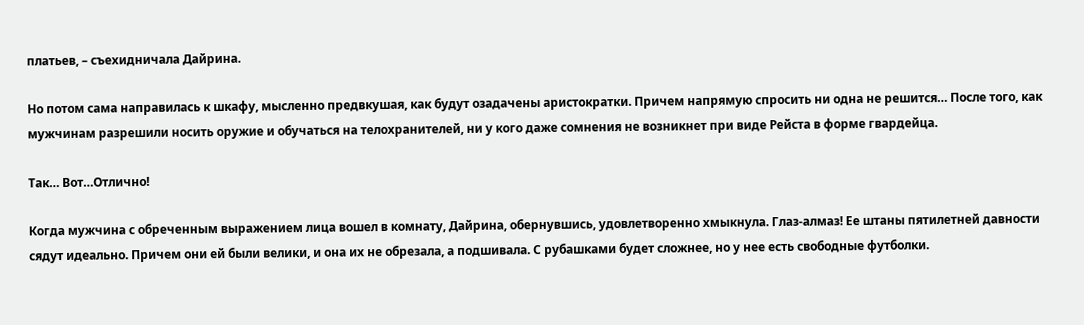платьев, – съехидничала Дайрина.

Но потом сама направилась к шкафу, мысленно предвкушая, как будут озадачены аристократки. Причем напрямую спросить ни одна не решится… После того, как мужчинам разрешили носить оружие и обучаться на телохранителей, ни у кого даже сомнения не возникнет при виде Рейста в форме гвардейца.

Так… Вот…Отлично!

Когда мужчина с обреченным выражением лица вошел в комнату, Дайрина, обернувшись, удовлетворенно хмыкнула. Глаз-алмаз! Ее штаны пятилетней давности сядут идеально. Причем они ей были велики, и она их не обрезала, а подшивала. С рубашками будет сложнее, но у нее есть свободные футболки.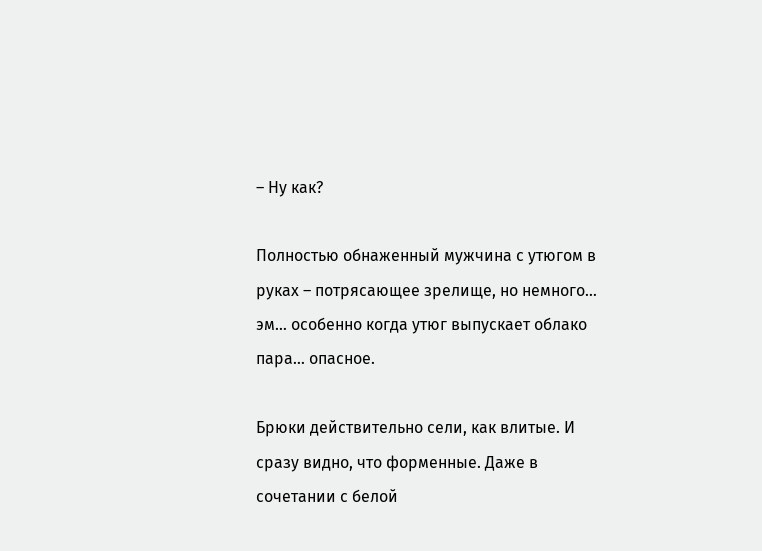– Ну как?

Полностью обнаженный мужчина с утюгом в руках – потрясающее зрелище, но немного… эм… особенно когда утюг выпускает облако пара… опасное.

Брюки действительно сели, как влитые. И сразу видно, что форменные. Даже в сочетании с белой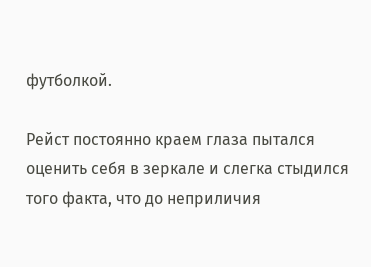футболкой.

Рейст постоянно краем глаза пытался оценить себя в зеркале и слегка стыдился того факта, что до неприличия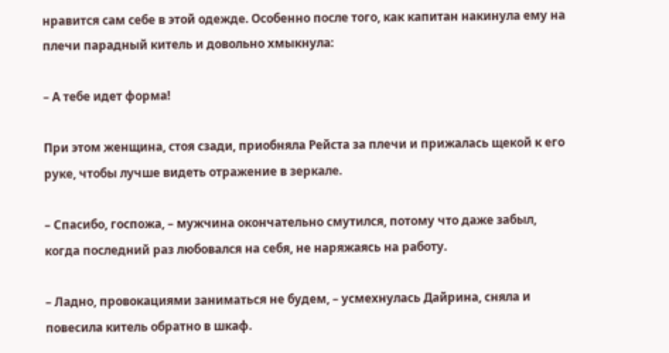нравится сам себе в этой одежде. Особенно после того, как капитан накинула ему на плечи парадный китель и довольно хмыкнула:

– А тебе идет форма!

При этом женщина, стоя сзади, приобняла Рейста за плечи и прижалась щекой к его руке, чтобы лучше видеть отражение в зеркале.

– Спасибо, госпожа, – мужчина окончательно смутился, потому что даже забыл, когда последний раз любовался на себя, не наряжаясь на работу.

– Ладно, провокациями заниматься не будем, – усмехнулась Дайрина, сняла и повесила китель обратно в шкаф.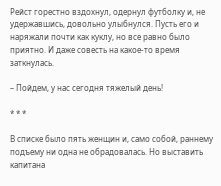Рейст горестно вздохнул, одернул футболку и, не удержавшись, довольно улыбнулся. Пусть его и наряжали почти как куклу, но все равно было приятно. И даже совесть на какое-то время заткнулась.

– Пойдем, у нас сегодня тяжелый день!

* * *

В списке было пять женщин и, само собой, раннему подъему ни одна не обрадовалась. Но выставить капитана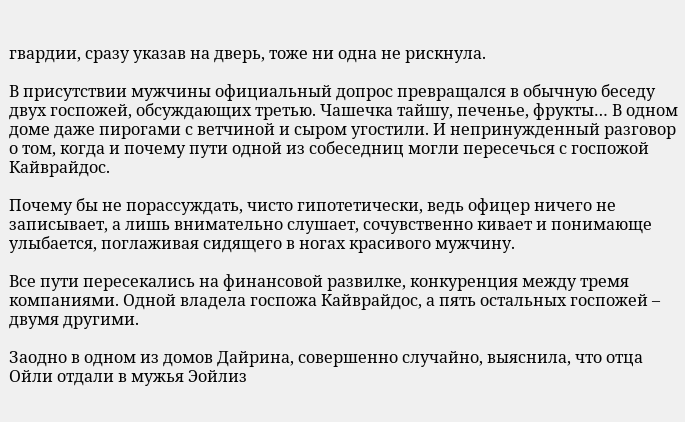гвардии, сразу указав на дверь, тоже ни одна не рискнула.

В присутствии мужчины официальный допрос превращался в обычную беседу двух госпожей, обсуждающих третью. Чашечка тайшу, печенье, фрукты… В одном доме даже пирогами с ветчиной и сыром угостили. И непринужденный разговор о том, когда и почему пути одной из собеседниц могли пересечься с госпожой Кайврайдос.

Почему бы не порассуждать, чисто гипотетически, ведь офицер ничего не записывает, а лишь внимательно слушает, сочувственно кивает и понимающе улыбается, поглаживая сидящего в ногах красивого мужчину.

Все пути пересекались на финансовой развилке, конкуренция между тремя компаниями. Одной владела госпожа Кайврайдос, а пять остальных госпожей – двумя другими.

Заодно в одном из домов Дайрина, совершенно случайно, выяснила, что отца Ойли отдали в мужья Эойлиз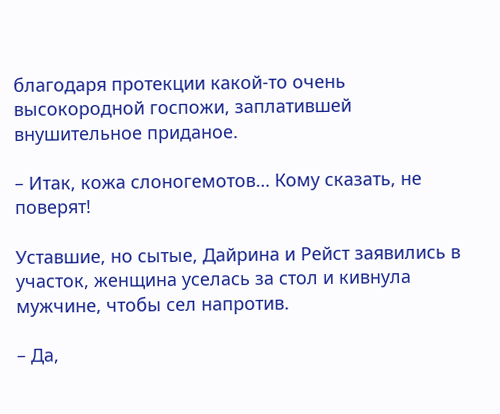благодаря протекции какой-то очень высокородной госпожи, заплатившей внушительное приданое.

– Итак, кожа слоногемотов… Кому сказать, не поверят!

Уставшие, но сытые, Дайрина и Рейст заявились в участок, женщина уселась за стол и кивнула мужчине, чтобы сел напротив.

– Да,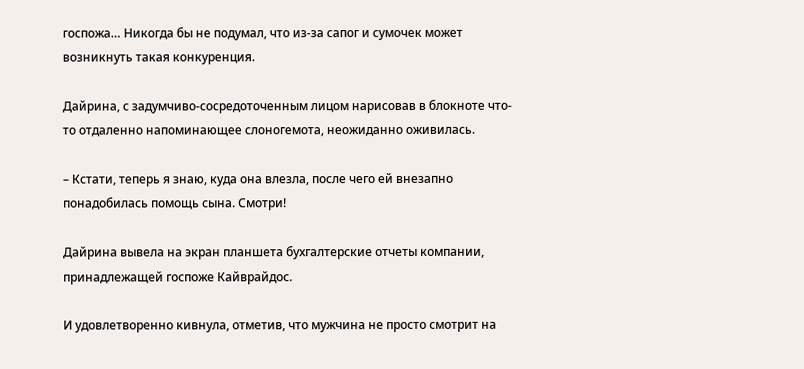госпожа… Никогда бы не подумал, что из-за сапог и сумочек может возникнуть такая конкуренция.

Дайрина, с задумчиво-сосредоточенным лицом нарисовав в блокноте что-то отдаленно напоминающее слоногемота, неожиданно оживилась.

– Кстати, теперь я знаю, куда она влезла, после чего ей внезапно понадобилась помощь сына. Смотри!

Дайрина вывела на экран планшета бухгалтерские отчеты компании, принадлежащей госпоже Кайврайдос.

И удовлетворенно кивнула, отметив, что мужчина не просто смотрит на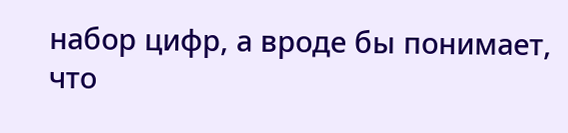набор цифр, а вроде бы понимает, что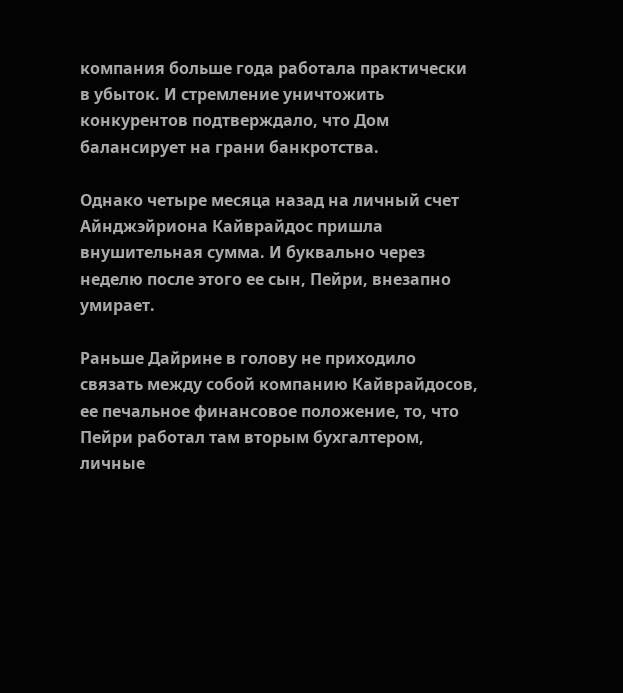компания больше года работала практически в убыток. И стремление уничтожить конкурентов подтверждало, что Дом балансирует на грани банкротства.

Однако четыре месяца назад на личный счет Айнджэйриона Кайврайдос пришла внушительная сумма. И буквально через неделю после этого ее сын, Пейри, внезапно умирает.

Раньше Дайрине в голову не приходило связать между собой компанию Кайврайдосов, ее печальное финансовое положение, то, что Пейри работал там вторым бухгалтером, личные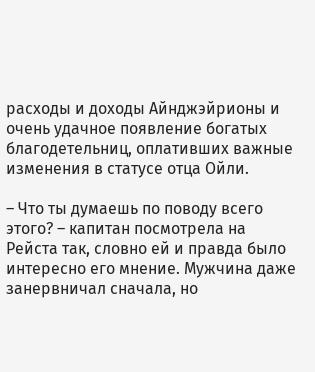расходы и доходы Айнджэйрионы и очень удачное появление богатых благодетельниц, оплативших важные изменения в статусе отца Ойли.

– Что ты думаешь по поводу всего этого? – капитан посмотрела на Рейста так, словно ей и правда было интересно его мнение. Мужчина даже занервничал сначала, но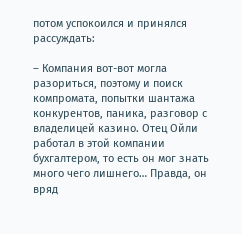потом успокоился и принялся рассуждать:

– Компания вот-вот могла разориться, поэтому и поиск компромата, попытки шантажа конкурентов, паника, разговор с владелицей казино. Отец Ойли работал в этой компании бухгалтером, то есть он мог знать много чего лишнего… Правда, он вряд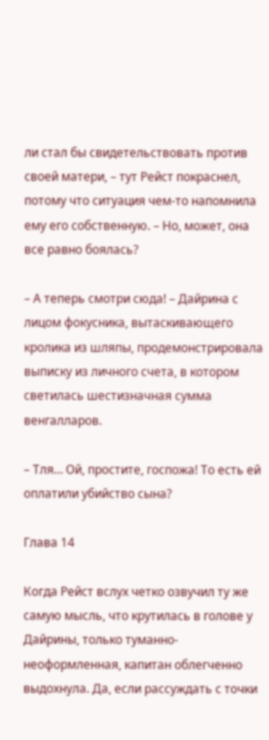ли стал бы свидетельствовать против своей матери, – тут Рейст покраснел, потому что ситуация чем-то напомнила ему его собственную. – Но, может, она все равно боялась?

– А теперь смотри сюда! – Дайрина с лицом фокусника, вытаскивающего кролика из шляпы, продемонстрировала выписку из личного счета, в котором светилась шестизначная сумма венгалларов.

– Тля… Ой, простите, госпожа! То есть ей оплатили убийство сына?

Глава 14

Когда Рейст вслух четко озвучил ту же самую мысль, что крутилась в голове у Дайрины, только туманно-неоформленная, капитан облегченно выдохнула. Да, если рассуждать с точки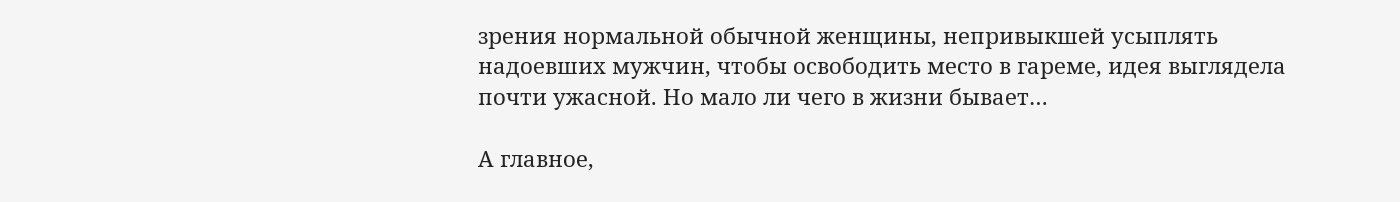зрения нормальной обычной женщины, непривыкшей усыплять надоевших мужчин, чтобы освободить место в гареме, идея выглядела почти ужасной. Но мало ли чего в жизни бывает…

А главное,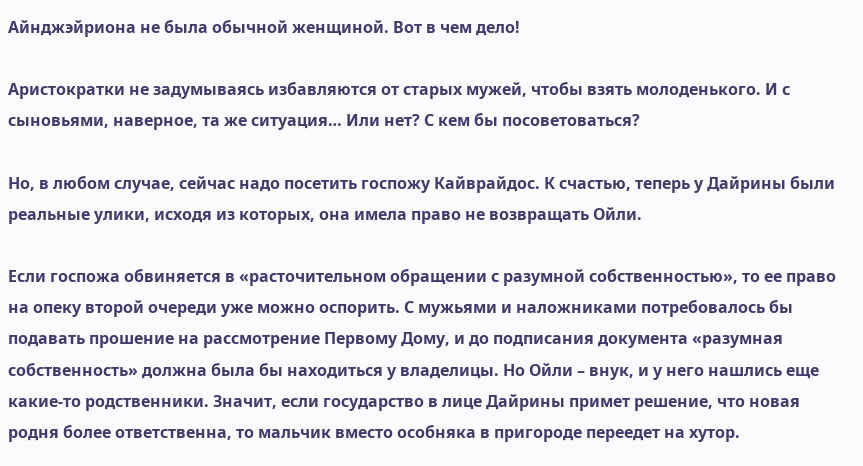Айнджэйриона не была обычной женщиной. Вот в чем дело!

Аристократки не задумываясь избавляются от старых мужей, чтобы взять молоденького. И с сыновьями, наверное, та же ситуация… Или нет? С кем бы посоветоваться?

Но, в любом случае, сейчас надо посетить госпожу Кайврайдос. К счастью, теперь у Дайрины были реальные улики, исходя из которых, она имела право не возвращать Ойли.

Если госпожа обвиняется в «расточительном обращении с разумной собственностью», то ее право на опеку второй очереди уже можно оспорить. С мужьями и наложниками потребовалось бы подавать прошение на рассмотрение Первому Дому, и до подписания документа «разумная собственность» должна была бы находиться у владелицы. Но Ойли – внук, и у него нашлись еще какие-то родственники. Значит, если государство в лице Дайрины примет решение, что новая родня более ответственна, то мальчик вместо особняка в пригороде переедет на хутор.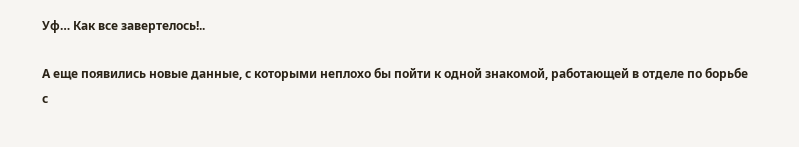Уф… Как все завертелось!..

А еще появились новые данные, с которыми неплохо бы пойти к одной знакомой, работающей в отделе по борьбе с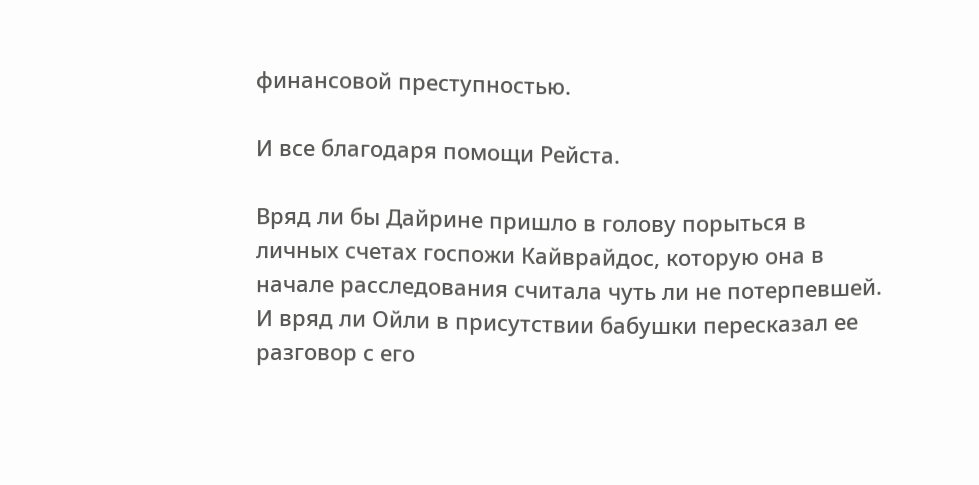финансовой преступностью.

И все благодаря помощи Рейста.

Вряд ли бы Дайрине пришло в голову порыться в личных счетах госпожи Кайврайдос, которую она в начале расследования считала чуть ли не потерпевшей. И вряд ли Ойли в присутствии бабушки пересказал ее разговор с его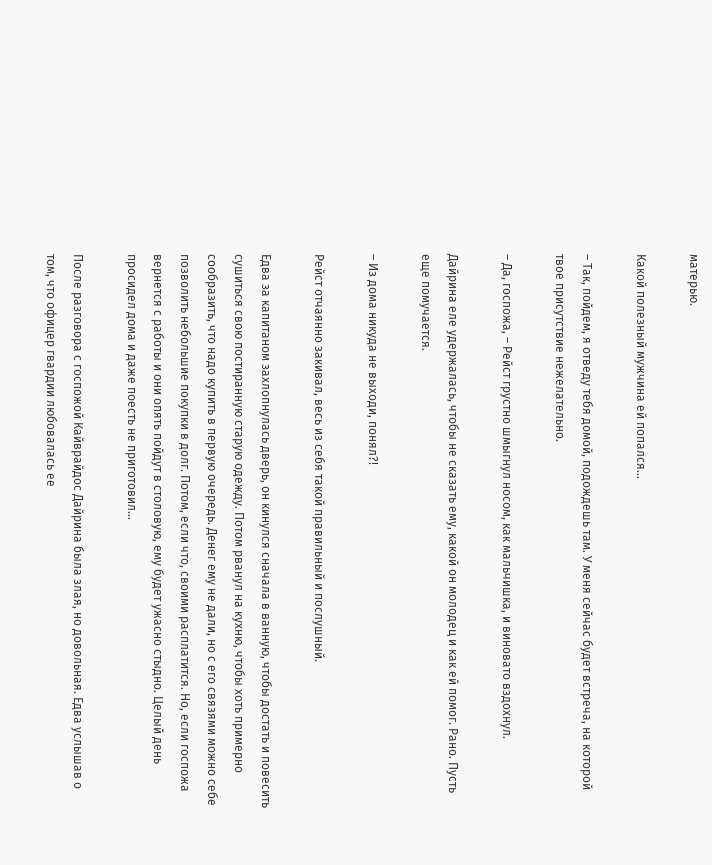матерью.

Какой полезный мужчина ей попался…

– Так, пойдем, я отведу тебя домой, подождешь там. У меня сейчас будет встреча, на которой твое присутствие нежелательно.

– Да, госпожа, – Рейст грустно шмыгнул носом, как мальчишка, и виновато вздохнул.

Дайрина еле удержалась, чтобы не сказать ему, какой он молодец и как ей помог. Рано. Пусть еще помучается.

– Из дома никуда не выходи, понял?!

Рейст отчаянно закивал, весь из себя такой правильный и послушный.

Едва за капитаном захлопнулась дверь, он кинулся сначала в ванную, чтобы достать и повесить сушиться свою постиранную старую одежду. Потом рванул на кухню, чтобы хоть примерно сообразить, что надо купить в первую очередь. Денег ему не дали, но с его связями можно себе позволить небольшие покупки в долг. Потом, если что, своими расплатится. Но, если госпожа вернется с работы и они опять пойдут в столовую, ему будет ужасно стыдно. Целый день просидел дома и даже поесть не приготовил…

После разговора с госпожой Кайврайдос Дайрина была злая, но довольная. Едва услышав о том, что офицер гвардии любовалась ее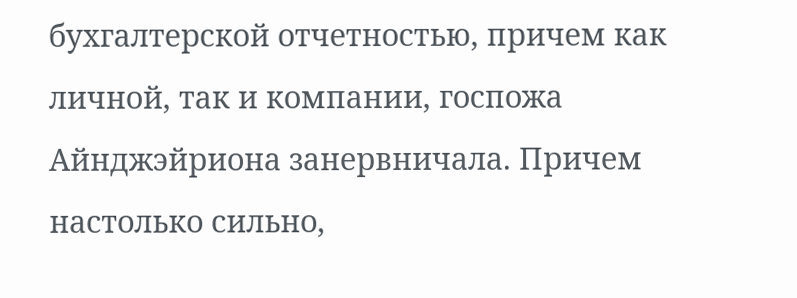бухгалтерской отчетностью, причем как личной, так и компании, госпожа Айнджэйриона занервничала. Причем настолько сильно,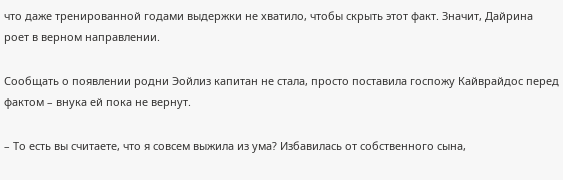что даже тренированной годами выдержки не хватило, чтобы скрыть этот факт. Значит, Дайрина роет в верном направлении.

Сообщать о появлении родни Эойлиз капитан не стала, просто поставила госпожу Кайврайдос перед фактом – внука ей пока не вернут.

– То есть вы считаете, что я совсем выжила из ума? Избавилась от собственного сына,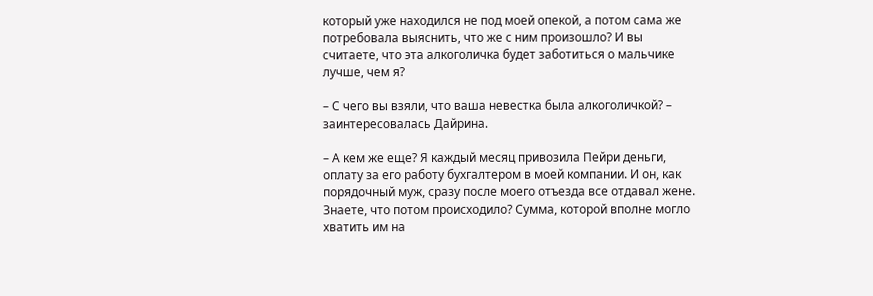который уже находился не под моей опекой, а потом сама же потребовала выяснить, что же с ним произошло? И вы считаете, что эта алкоголичка будет заботиться о мальчике лучше, чем я?

– С чего вы взяли, что ваша невестка была алкоголичкой? – заинтересовалась Дайрина.

– А кем же еще? Я каждый месяц привозила Пейри деньги, оплату за его работу бухгалтером в моей компании. И он, как порядочный муж, сразу после моего отъезда все отдавал жене. Знаете, что потом происходило? Сумма, которой вполне могло хватить им на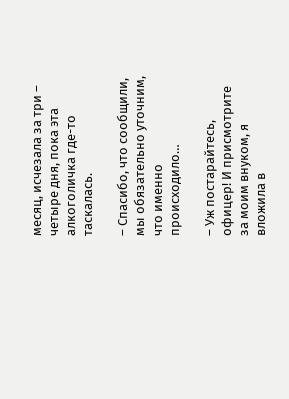месяц, исчезала за три – четыре дня, пока эта алкоголичка где-то таскалась.

– Спасибо, что сообщили, мы обязательно уточним, что именно происходило…

– Уж постарайтесь, офицер! И присмотрите за моим внуком, я вложила в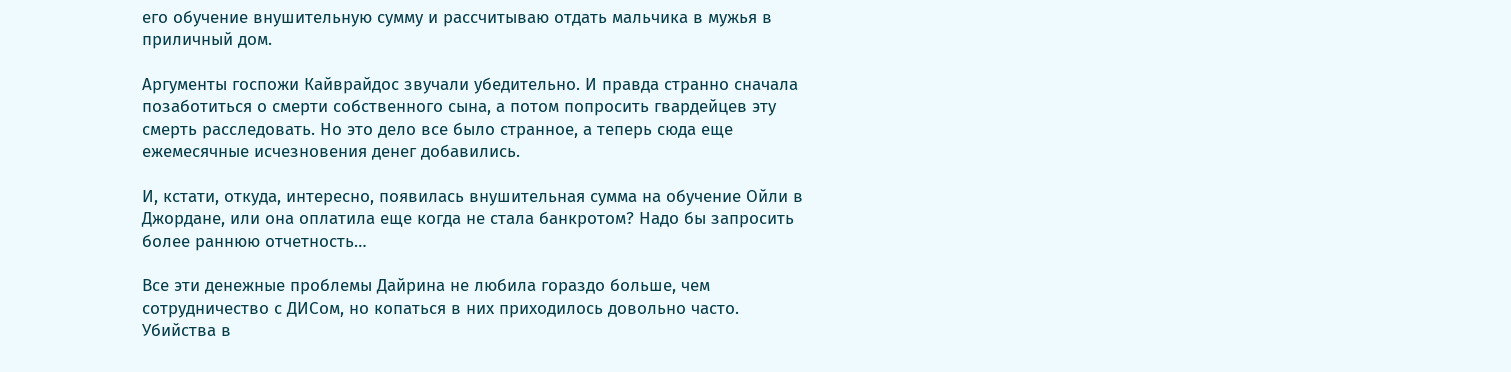его обучение внушительную сумму и рассчитываю отдать мальчика в мужья в приличный дом.

Аргументы госпожи Кайврайдос звучали убедительно. И правда странно сначала позаботиться о смерти собственного сына, а потом попросить гвардейцев эту смерть расследовать. Но это дело все было странное, а теперь сюда еще ежемесячные исчезновения денег добавились.

И, кстати, откуда, интересно, появилась внушительная сумма на обучение Ойли в Джордане, или она оплатила еще когда не стала банкротом? Надо бы запросить более раннюю отчетность…

Все эти денежные проблемы Дайрина не любила гораздо больше, чем сотрудничество с ДИСом, но копаться в них приходилось довольно часто. Убийства в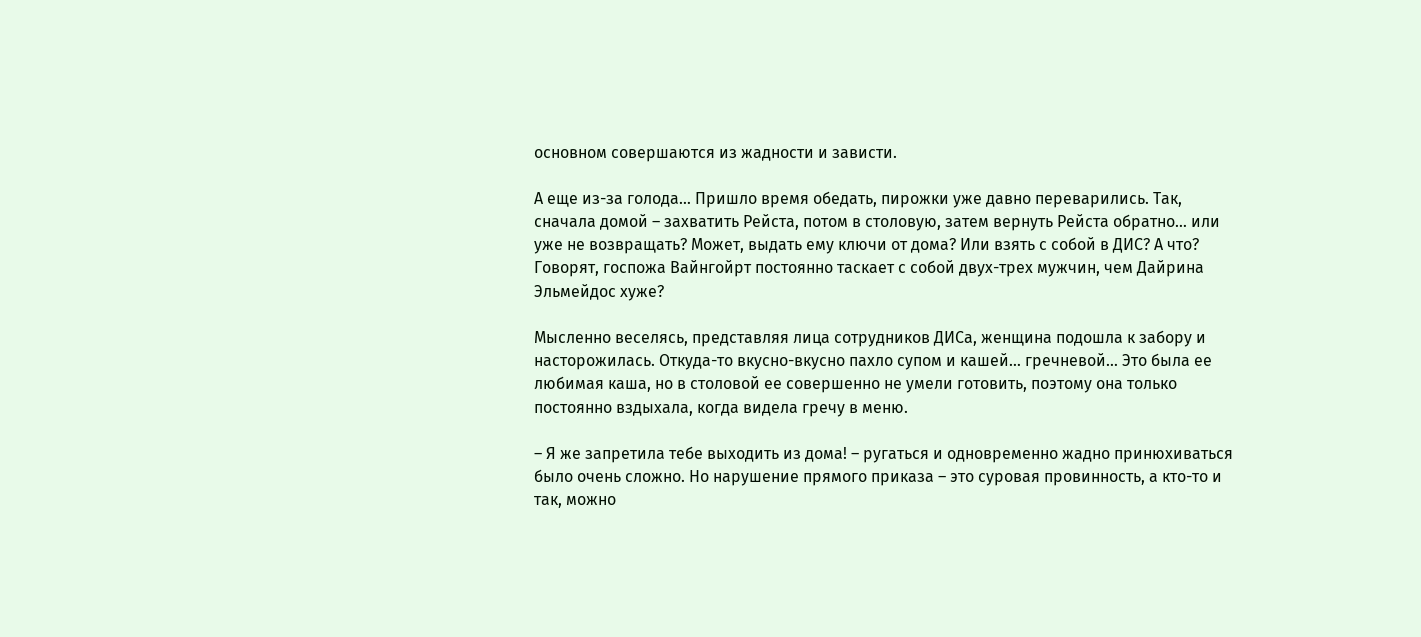основном совершаются из жадности и зависти.

А еще из-за голода… Пришло время обедать, пирожки уже давно переварились. Так, сначала домой – захватить Рейста, потом в столовую, затем вернуть Рейста обратно… или уже не возвращать? Может, выдать ему ключи от дома? Или взять с собой в ДИС? А что? Говорят, госпожа Вайнгойрт постоянно таскает с собой двух-трех мужчин, чем Дайрина Эльмейдос хуже?

Мысленно веселясь, представляя лица сотрудников ДИСа, женщина подошла к забору и насторожилась. Откуда-то вкусно-вкусно пахло супом и кашей… гречневой… Это была ее любимая каша, но в столовой ее совершенно не умели готовить, поэтому она только постоянно вздыхала, когда видела гречу в меню.

– Я же запретила тебе выходить из дома! – ругаться и одновременно жадно принюхиваться было очень сложно. Но нарушение прямого приказа – это суровая провинность, а кто-то и так, можно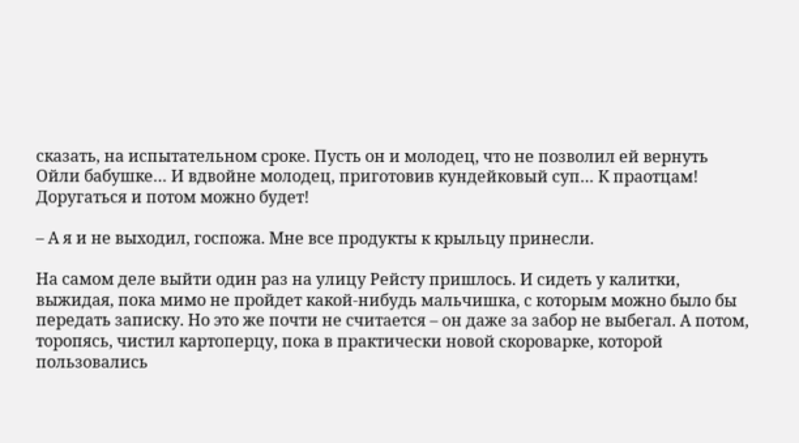сказать, на испытательном сроке. Пусть он и молодец, что не позволил ей вернуть Ойли бабушке… И вдвойне молодец, приготовив кундейковый суп… К праотцам! Доругаться и потом можно будет!

– А я и не выходил, госпожа. Мне все продукты к крыльцу принесли.

На самом деле выйти один раз на улицу Рейсту пришлось. И сидеть у калитки, выжидая, пока мимо не пройдет какой-нибудь мальчишка, с которым можно было бы передать записку. Но это же почти не считается – он даже за забор не выбегал. А потом, торопясь, чистил картоперцу, пока в практически новой скороварке, которой пользовались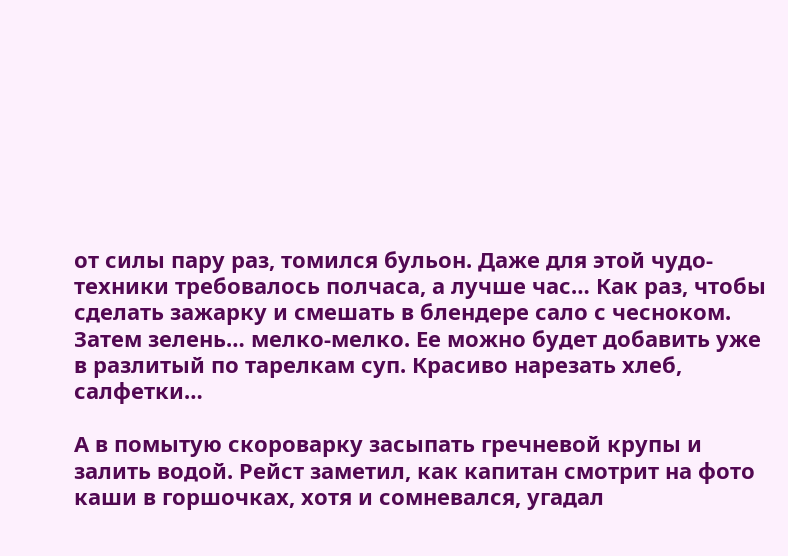от силы пару раз, томился бульон. Даже для этой чудо-техники требовалось полчаса, а лучше час… Как раз, чтобы сделать зажарку и смешать в блендере сало с чесноком. Затем зелень… мелко-мелко. Ее можно будет добавить уже в разлитый по тарелкам суп. Красиво нарезать хлеб, салфетки…

А в помытую скороварку засыпать гречневой крупы и залить водой. Рейст заметил, как капитан смотрит на фото каши в горшочках, хотя и сомневался, угадал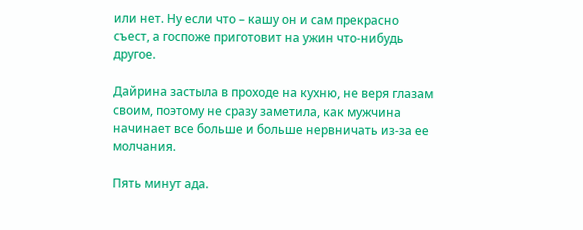или нет. Ну если что – кашу он и сам прекрасно съест, а госпоже приготовит на ужин что-нибудь другое.

Дайрина застыла в проходе на кухню, не веря глазам своим, поэтому не сразу заметила, как мужчина начинает все больше и больше нервничать из-за ее молчания.

Пять минут ада.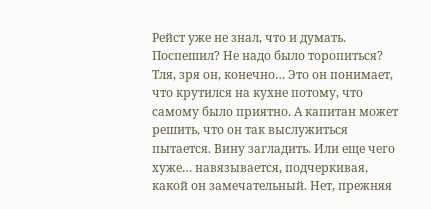Рейст уже не знал, что и думать. Поспешил? Не надо было торопиться? Тля, зря он, конечно… Это он понимает, что крутился на кухне потому, что самому было приятно. А капитан может решить, что он так выслужиться пытается. Вину загладить. Или еще чего хуже… навязывается, подчеркивая, какой он замечательный. Нет, прежняя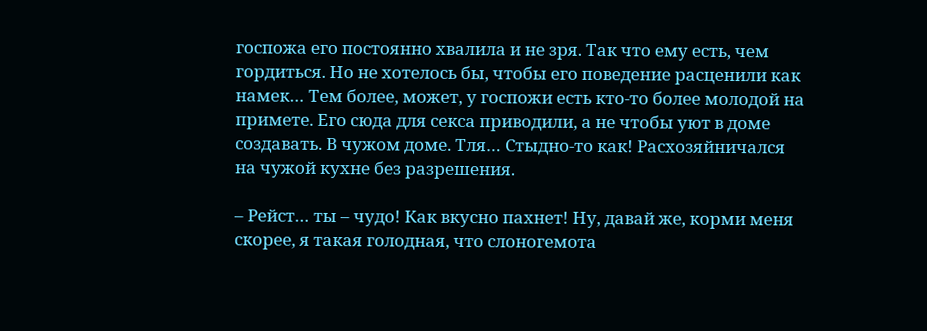госпожа его постоянно хвалила и не зря. Так что ему есть, чем гордиться. Но не хотелось бы, чтобы его поведение расценили как намек… Тем более, может, у госпожи есть кто-то более молодой на примете. Его сюда для секса приводили, а не чтобы уют в доме создавать. В чужом доме. Тля… Стыдно-то как! Расхозяйничался на чужой кухне без разрешения.

– Рейст… ты – чудо! Как вкусно пахнет! Ну, давай же, корми меня скорее, я такая голодная, что слоногемота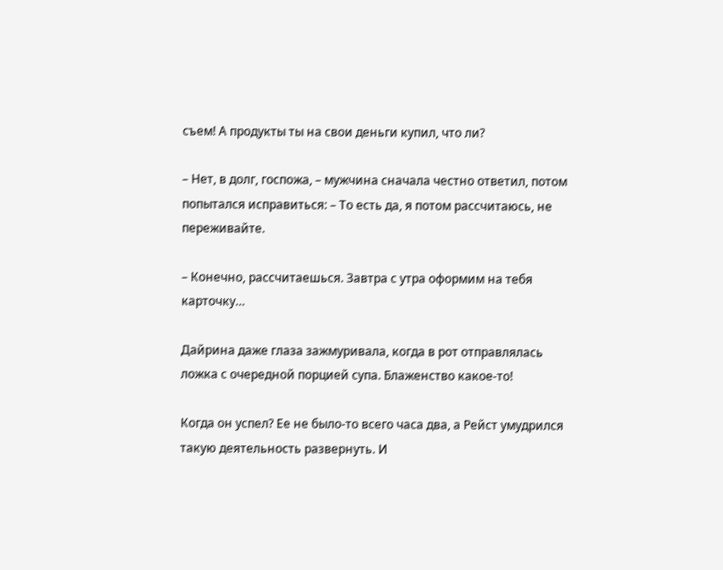съем! А продукты ты на свои деньги купил, что ли?

– Нет, в долг, госпожа, – мужчина сначала честно ответил, потом попытался исправиться: – То есть да, я потом рассчитаюсь, не переживайте.

– Конечно, рассчитаешься. Завтра с утра оформим на тебя карточку…

Дайрина даже глаза зажмуривала, когда в рот отправлялась ложка с очередной порцией супа. Блаженство какое-то!

Когда он успел? Ее не было-то всего часа два, а Рейст умудрился такую деятельность развернуть. И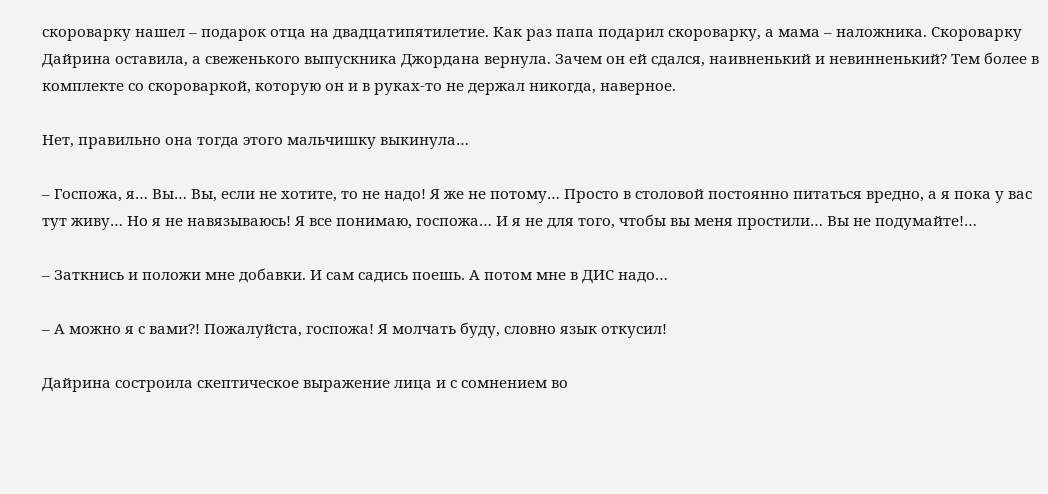скороварку нашел – подарок отца на двадцатипятилетие. Как раз папа подарил скороварку, а мама – наложника. Скороварку Дайрина оставила, а свеженького выпускника Джордана вернула. Зачем он ей сдался, наивненький и невинненький? Тем более в комплекте со скороваркой, которую он и в руках-то не держал никогда, наверное.

Нет, правильно она тогда этого мальчишку выкинула…

– Госпожа, я… Вы… Вы, если не хотите, то не надо! Я же не потому… Просто в столовой постоянно питаться вредно, а я пока у вас тут живу… Но я не навязываюсь! Я все понимаю, госпожа… И я не для того, чтобы вы меня простили… Вы не подумайте!…

– Заткнись и положи мне добавки. И сам садись поешь. А потом мне в ДИС надо…

– А можно я с вами?! Пожалуйста, госпожа! Я молчать буду, словно язык откусил!

Дайрина состроила скептическое выражение лица и с сомнением во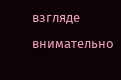взгляде внимательно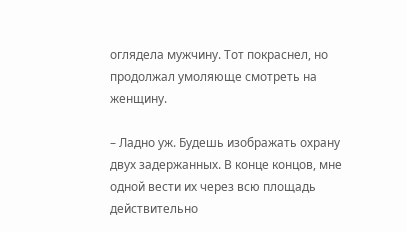оглядела мужчину. Тот покраснел, но продолжал умоляюще смотреть на женщину.

– Ладно уж. Будешь изображать охрану двух задержанных. В конце концов, мне одной вести их через всю площадь действительно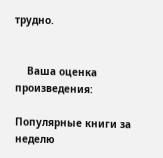трудно.


    Ваша оценка произведения:

Популярные книги за неделю